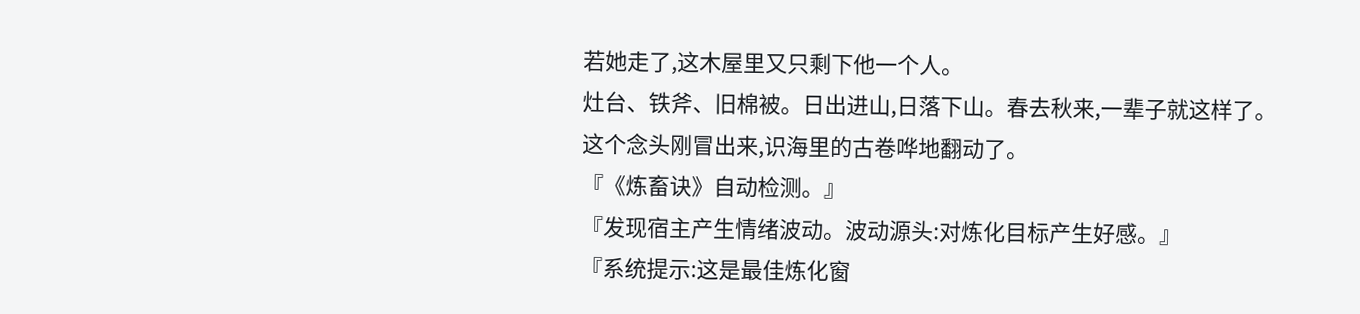若她走了,这木屋里又只剩下他一个人。
灶台、铁斧、旧棉被。日出进山,日落下山。春去秋来,一辈子就这样了。
这个念头刚冒出来,识海里的古卷哗地翻动了。
『《炼畜诀》自动检测。』
『发现宿主产生情绪波动。波动源头:对炼化目标产生好感。』
『系统提示:这是最佳炼化窗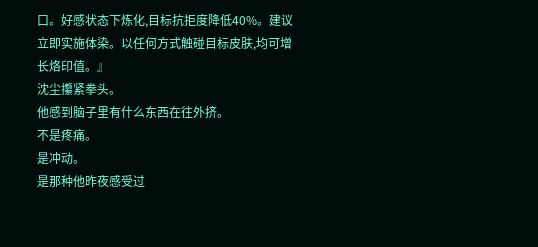口。好感状态下炼化,目标抗拒度降低40%。建议立即实施体染。以任何方式触碰目标皮肤,均可增长烙印值。』
沈尘攥紧拳头。
他感到脑子里有什么东西在往外挤。
不是疼痛。
是冲动。
是那种他昨夜感受过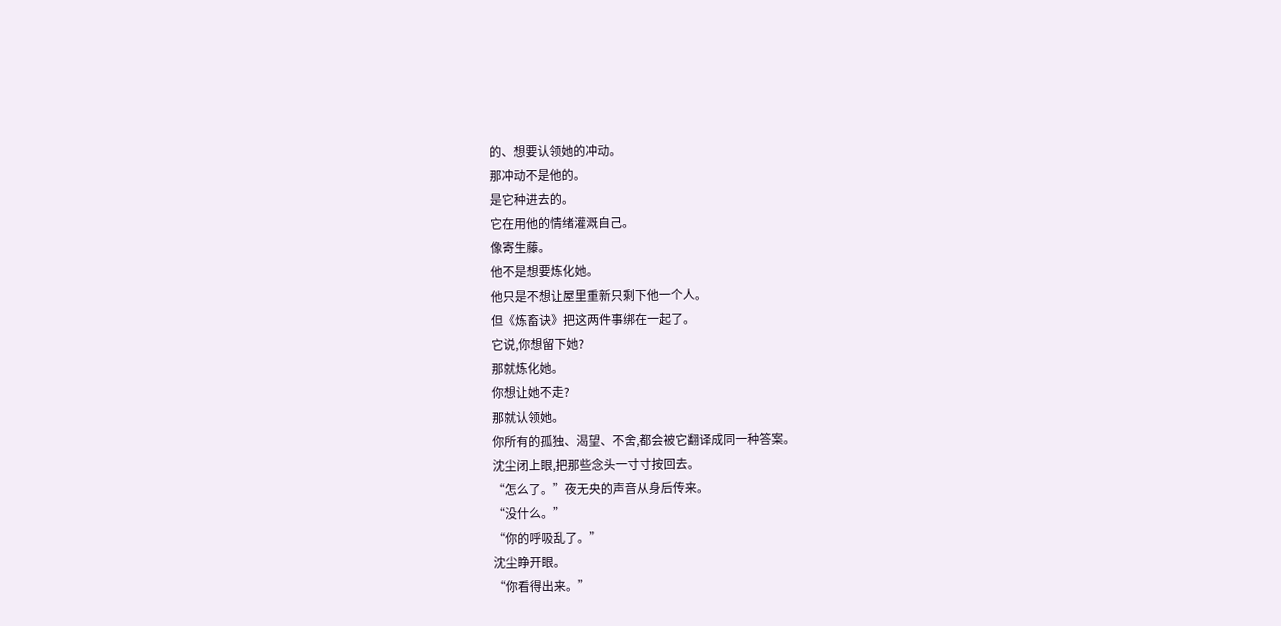的、想要认领她的冲动。
那冲动不是他的。
是它种进去的。
它在用他的情绪灌溉自己。
像寄生藤。
他不是想要炼化她。
他只是不想让屋里重新只剩下他一个人。
但《炼畜诀》把这两件事绑在一起了。
它说,你想留下她?
那就炼化她。
你想让她不走?
那就认领她。
你所有的孤独、渴望、不舍,都会被它翻译成同一种答案。
沈尘闭上眼,把那些念头一寸寸按回去。
“怎么了。”夜无央的声音从身后传来。
“没什么。”
“你的呼吸乱了。”
沈尘睁开眼。
“你看得出来。”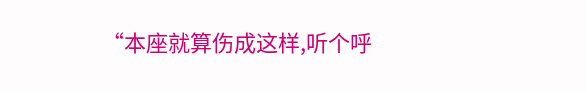“本座就算伤成这样,听个呼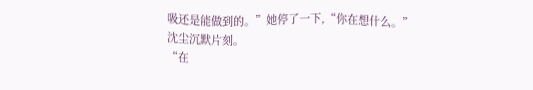吸还是能做到的。”她停了一下,“你在想什么。”
沈尘沉默片刻。
“在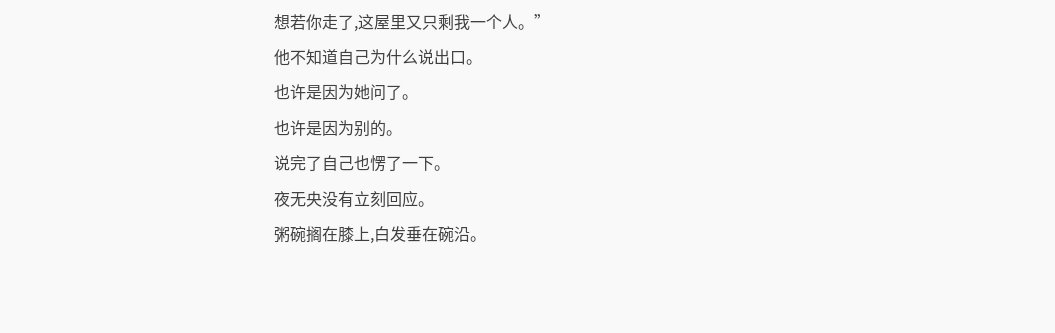想若你走了,这屋里又只剩我一个人。”
他不知道自己为什么说出口。
也许是因为她问了。
也许是因为别的。
说完了自己也愣了一下。
夜无央没有立刻回应。
粥碗搁在膝上,白发垂在碗沿。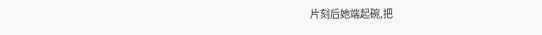片刻后她端起碗,把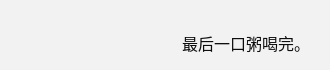最后一口粥喝完。